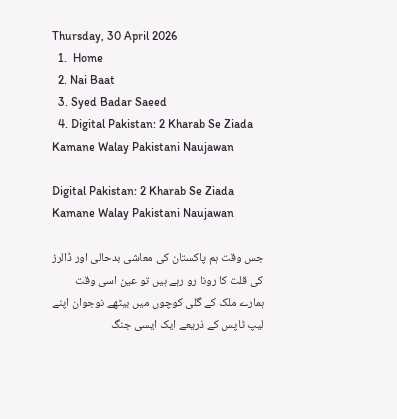Thursday, 30 April 2026
  1.  Home
  2. Nai Baat
  3. Syed Badar Saeed
  4. Digital Pakistan: 2 Kharab Se Ziada Kamane Walay Pakistani Naujawan

Digital Pakistan: 2 Kharab Se Ziada Kamane Walay Pakistani Naujawan

جس وقت ہم پاکستان کی معاشی بدحالی اور ڈالرز کی قلت کا رونا رو رہے ہیں تو عین اسی وقت ہمارے ملک کے گلی کوچوں میں بیٹھے نوجوان اپنے لیپ ٹاپس کے ذریعے ایک ایسی جنگ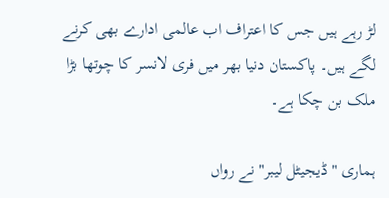لڑ رہے ہیں جس کا اعتراف اب عالمی ادارے بھی کرنے لگے ہیں۔ پاکستان دنیا بھر میں فری لانسر کا چوتھا بڑا ملک بن چکا ہے۔

ہماری "ڈیجیٹل لیبر" نے رواں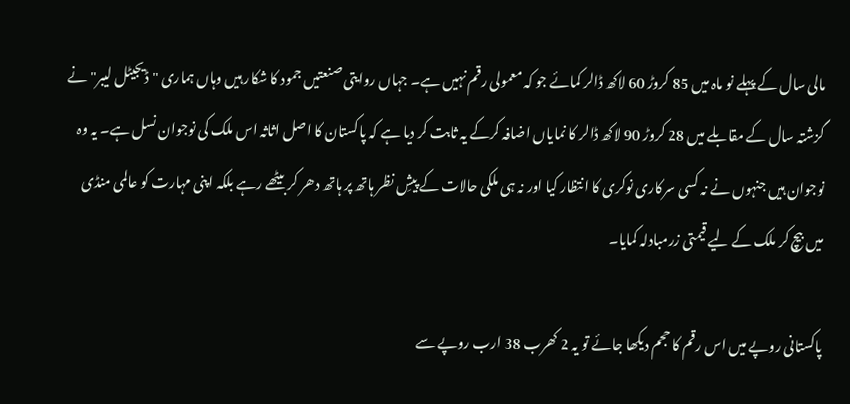مالی سال کے پہلے نو ماہ میں 85 کروڑ 60 لاکھ ڈالر کمائے جو کہ معمولی رقم نہیں ہے۔ جہاں روایتی صنعتیں جمود کا شکار ہیں وہاں ہماری "ڈیجیٹل لیبر" نے گزشتہ سال کے مقابلے میں 28 کروڑ 90 لاکھ ڈالر کا نمایاں اضافہ کرکے یہ ثابت کر دیا ہے کہ پاکستان کا اصل اثاثہ اس ملک کی نوجوان نسل ہے۔ یہ وہ نوجوان ہیں جنہوں نے نہ کسی سرکاری نوکری کا انتظار کیا اور نہ ہی ملکی حالات کے پیشِ نظر ہاتھ پر ہاتھ دھر کر بیٹھے رہے بلکہ اپنی مہارت کو عالمی منڈی میں بیچ کر ملک کے لیے قیمتی زرمبادلہ کمایا۔

پاکستانی روپے میں اس رقم کا حجم دیکھا جائے تو یہ 2 کھرب 38 ارب روپے سے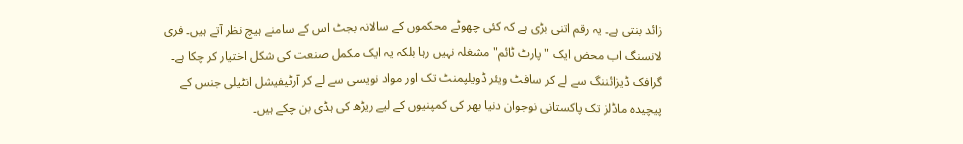زائد بنتی ہے۔ یہ رقم اتنی بڑی ہے کہ کئی چھوٹے محکموں کے سالانہ بجٹ اس کے سامنے ہیچ نظر آتے ہیں۔ فری لانسنگ اب محض ایک "پارٹ ٹائم" مشغلہ نہیں رہا بلکہ یہ ایک مکمل صنعت کی شکل اختیار کر چکا ہے۔ گرافک ڈیزائننگ سے لے کر سافٹ ویئر ڈویلپمنٹ تک اور مواد نویسی سے لے کر آرٹیفیشل انٹیلی جنس کے پیچیدہ ماڈلز تک پاکستانی نوجوان دنیا بھر کی کمپنیوں کے لیے ریڑھ کی ہڈی بن چکے ہیں۔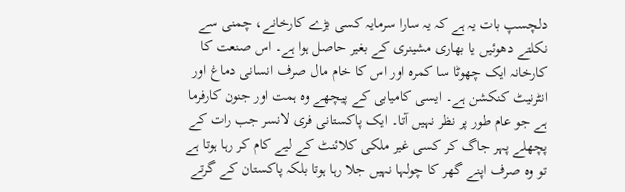دلچسپ بات یہ ہے کہ یہ سارا سرمایہ کسی بڑے کارخانے، چمنی سے نکلتے دھوئیں یا بھاری مشینری کے بغیر حاصل ہوا ہے۔ اس صنعت کا کارخانہ ایک چھوٹا سا کمرہ اور اس کا خام مال صرف انسانی دماغ اور انٹرنیٹ کنکشن ہے۔ ایسی کامیابی کے پیچھے وہ ہمت اور جنون کارفرما ہے جو عام طور پر نظر نہیں آتا۔ ایک پاکستانی فری لانسر جب رات کے پچھلے پہر جاگ کر کسی غیر ملکی کلائنٹ کے لیے کام کر رہا ہوتا ہے تو وہ صرف اپنے گھر کا چولہا نہیں جلا رہا ہوتا بلکہ پاکستان کے گرتے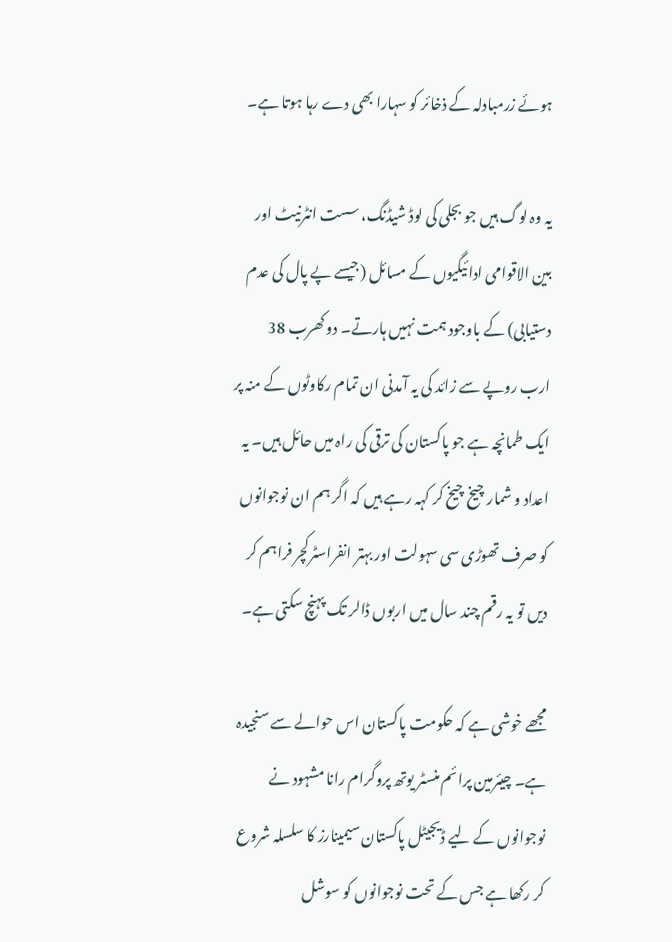ہوئے زرمبادلہ کے ذخائر کو سہارا بھی دے رہا ہوتا ہے۔

یہ وہ لوگ ہیں جو بجلی کی لوڈ شیڈنگ، سست انٹرنیٹ اور بین الاقوامی ادائیگیوں کے مسائل (جیسے پے پال کی عدم دستیابی) کے باوجود ہمت نہیں ہارتے۔ دو کھرب 38 ارب روپے سے زائد کی یہ آمدنی ان تمام رکاوٹوں کے منہ پر ایک طمانچہ ہے جو پاکستان کی ترقی کی راہ میں حائل ہیں۔ یہ اعداد و شمار چیخ چیخ کر کہہ رہے ہیں کہ اگر ہم ان نوجوانوں کو صرف تھوڑی سی سہولت اور بہتر انفراسٹرکچر فراہم کر دیں تو یہ رقم چند سال میں اربوں ڈالر تک پہنچ سکتی ہے۔

مجھے خوشی ہے کہ حکومت پاکستان اس حوالے سے سنجیدہ ہے۔ چیئرمین پرائم منسٹر یوتھ پروگرام رانا مشہود نے نوجوانوں کے لیے ڈیجیٹل پاکستان سیمینارز کا سلسلہ شروع کر رکھا ہے جس کے تحت نوجوانوں کو سوشل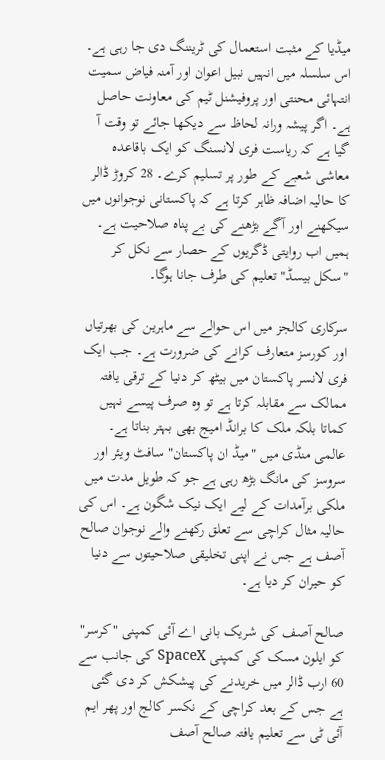میڈیا کے مثبت استعمال کی ٹریننگ دی جا رہی ہے۔ اس سلسلہ میں انہیں نبیل اعوان اور آمنہ فیاض سمیت انتہائی محنتی اور پروفیشنل ٹیم کی معاونت حاصل ہے۔ اگر پیشہ ورانہ لحاظ سے دیکھا جائے تو وقت آ گیا ہے کہ ریاست فری لانسنگ کو ایک باقاعدہ معاشی شعبے کے طور پر تسلیم کرے۔ 28 کروڑ ڈالر کا حالیہ اضافہ ظاہر کرتا ہے کہ پاکستانی نوجوانوں میں سیکھنے اور آگے بڑھنے کی بے پناہ صلاحیت ہے۔ ہمیں اب روایتی ڈگریوں کے حصار سے نکل کر "سکل بیسڈ" تعلیم کی طرف جانا ہوگا۔

سرکاری کالجز میں اس حوالے سے ماہرین کی بھرتیاں اور کورسز متعارف کرانے کی ضرورت ہے۔ جب ایک فری لانسر پاکستان میں بیٹھ کر دنیا کے ترقی یافتہ ممالک سے مقابلہ کرتا ہے تو وہ صرف پیسے نہیں کماتا بلکہ ملک کا برانڈ امیج بھی بہتر بناتا ہے۔ عالمی منڈی میں "میڈ ان پاکستان" سافٹ ویئر اور سروسز کی مانگ بڑھ رہی ہے جو کہ طویل مدت میں ملکی برآمدات کے لیے ایک نیک شگون ہے۔ اس کی حالیہ مثال کراچی سے تعلق رکھنے والے نوجوان صالح آصف ہے جس نے اپنی تخلیقی صلاحیتوں سے دنیا کو حیران کر دیا ہے۔

صالح آصف کی شریک بانی اے آئی کمپنی "کرسر" کو ایلون مسک کی کمپنی SpaceX کی جانب سے 60 ارب ڈالر میں خریدنے کی پیشکش کر دی گئی ہے جس کے بعد کراچی کے نکسر کالج اور پھر ایم آئی ٹی سے تعلیم یافتہ صالح آصف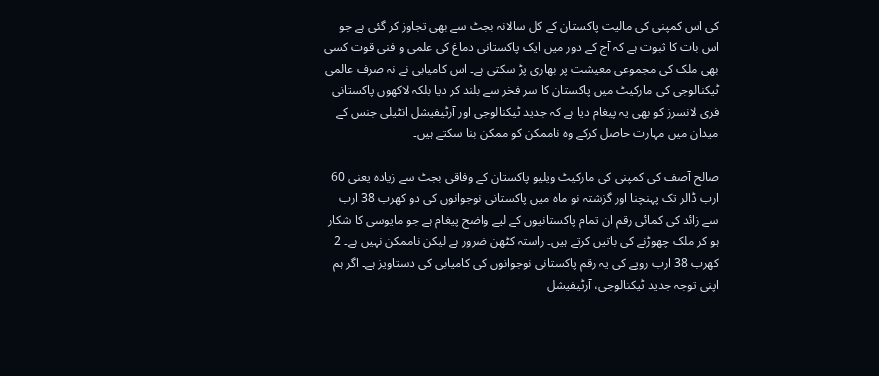کی اس کمپنی کی مالیت پاکستان کے کل سالانہ بجٹ سے بھی تجاوز کر گئی ہے جو اس بات کا ثبوت ہے کہ آج کے دور میں ایک پاکستانی دماغ کی علمی و فنی قوت کسی بھی ملک کی مجموعی معیشت پر بھاری پڑ سکتی ہے۔ اس کامیابی نے نہ صرف عالمی ٹیکنالوجی کی مارکیٹ میں پاکستان کا سر فخر سے بلند کر دیا بلکہ لاکھوں پاکستانی فری لانسرز کو بھی یہ پیغام دیا ہے کہ جدید ٹیکنالوجی اور آرٹیفیشل انٹیلی جنس کے میدان میں مہارت حاصل کرکے وہ ناممکن کو ممکن بنا سکتے ہیں۔

صالح آصف کی کمپنی کی مارکیٹ ویلیو پاکستان کے وفاقی بجٹ سے زیادہ یعنی 60 ارب ڈالر تک پہنچنا اور گزشتہ نو ماہ میں پاکستانی نوجوانوں کی دو کھرب 38 ارب سے زائد کی کمائی رقم ان تمام پاکستانیوں کے لیے واضح پیغام ہے جو مایوسی کا شکار ہو کر ملک چھوڑنے کی باتیں کرتے ہیں۔ راستہ کٹھن ضرور ہے لیکن ناممکن نہیں ہے۔ 2 کھرب 38 ارب روپے کی یہ رقم پاکستانی نوجوانوں کی کامیابی کی دستاویز ہے۔ اگر ہم اپنی توجہ جدید ٹیکنالوجی، آرٹیفیشل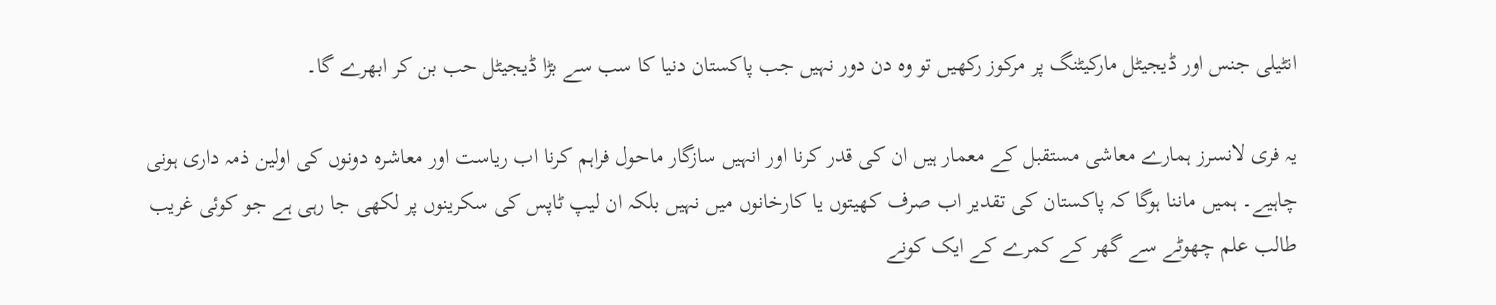انٹیلی جنس اور ڈیجیٹل مارکیٹنگ پر مرکوز رکھیں تو وہ دن دور نہیں جب پاکستان دنیا کا سب سے بڑا ڈیجیٹل حب بن کر ابھرے گا۔

یہ فری لانسرز ہمارے معاشی مستقبل کے معمار ہیں ان کی قدر کرنا اور انہیں سازگار ماحول فراہم کرنا اب ریاست اور معاشرہ دونوں کی اولین ذمہ داری ہونی چاہیے۔ ہمیں ماننا ہوگا کہ پاکستان کی تقدیر اب صرف کھیتوں یا کارخانوں میں نہیں بلکہ ان لیپ ٹاپس کی سکرینوں پر لکھی جا رہی ہے جو کوئی غریب طالب علم چھوٹے سے گھر کے کمرے کے ایک کونے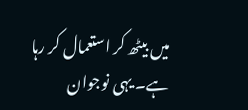میں بیٹھ کر استعمال کر رہا ہے۔ یہی نوجوان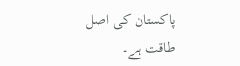پاکستان کی اصل طاقت ہے۔